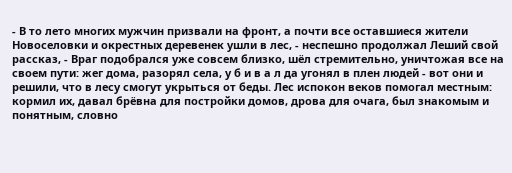- В то лето многих мужчин призвали на фронт, а почти все оставшиеся жители Новоселовки и окрестных деревенек ушли в лес, - неспешно продолжал Леший свой рассказ, - Враг подобрался уже совсем близко, шёл стремительно, уничтожая все на своем пути: жег дома, разорял села, у б и в а л да угонял в плен людей - вот они и решили, что в лесу смогут укрыться от беды. Лес испокон веков помогал местным: кормил их, давал брёвна для постройки домов, дрова для очага, был знакомым и понятным, словно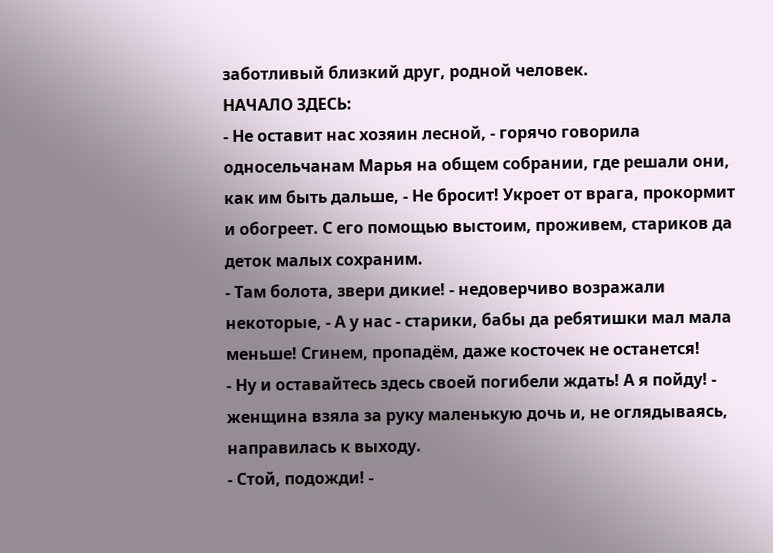заботливый близкий друг, родной человек.
НАЧАЛО ЗДЕСЬ:
- Не оставит нас хозяин лесной, - горячо говорила односельчанам Марья на общем собрании, где решали они, как им быть дальше, - Не бросит! Укроет от врага, прокормит и обогреет. С его помощью выстоим, проживем, стариков да деток малых сохраним.
- Там болота, звери дикие! - недоверчиво возражали некоторые, - А у нас - старики, бабы да ребятишки мал мала меньше! Сгинем, пропадём, даже косточек не останется!
- Ну и оставайтесь здесь своей погибели ждать! А я пойду! - женщина взяла за руку маленькую дочь и, не оглядываясь, направилась к выходу.
- Стой, подожди! -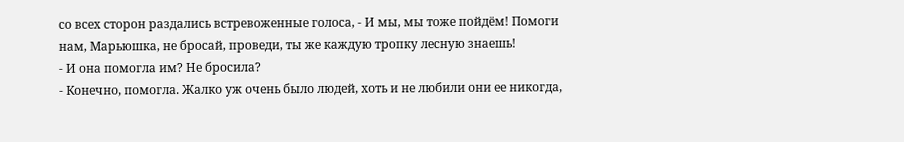со всех сторон раздались встревоженные голоса, - И мы, мы тоже пойдём! Помоги нам, Марьюшка, не бросай, проведи, ты же каждую тропку лесную знаешь!
- И она помогла им? Не бросила?
- Конечно, помогла. Жалко уж очень было людей, хоть и не любили они ее никогда,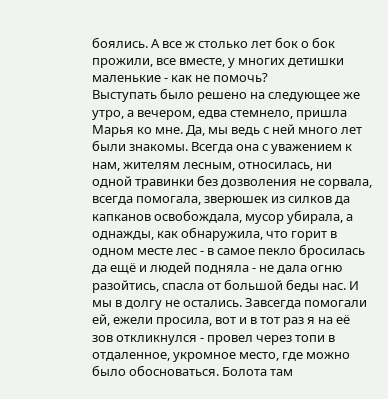боялись. А все ж столько лет бок о бок прожили, все вместе, у многих детишки маленькие - как не помочь?
Выступать было решено на следующее же утро, а вечером, едва стемнело, пришла Марья ко мне. Да, мы ведь с ней много лет были знакомы. Всегда она с уважением к нам, жителям лесным, относилась, ни одной травинки без дозволения не сорвала, всегда помогала, зверюшек из силков да капканов освобождала, мусор убирала, а однажды, как обнаружила, что горит в одном месте лес - в самое пекло бросилась да ещё и людей подняла - не дала огню разойтись, спасла от большой беды нас. И мы в долгу не остались. Завсегда помогали ей, ежели просила, вот и в тот раз я на её зов откликнулся - провел через топи в отдаленное, укромное место, где можно было обосноваться. Болота там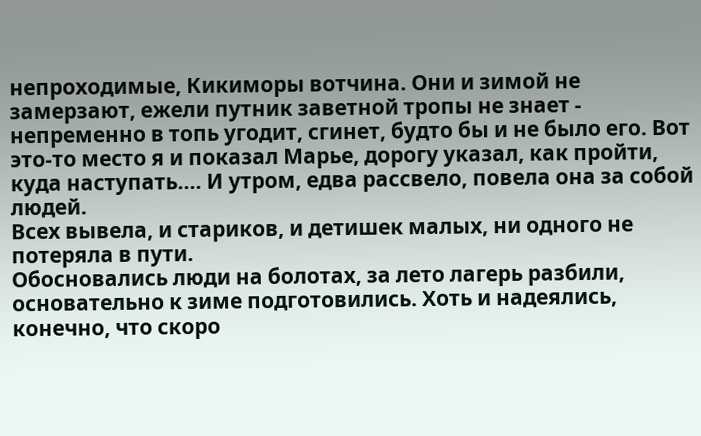непроходимые, Кикиморы вотчина. Они и зимой не замерзают, ежели путник заветной тропы не знает - непременно в топь угодит, сгинет, будто бы и не было его. Вот это-то место я и показал Марье, дорогу указал, как пройти, куда наступать.... И утром, едва рассвело, повела она за собой людей.
Всех вывела, и стариков, и детишек малых, ни одного не потеряла в пути.
Обосновались люди на болотах, за лето лагерь разбили, основательно к зиме подготовились. Хоть и надеялись, конечно, что скоро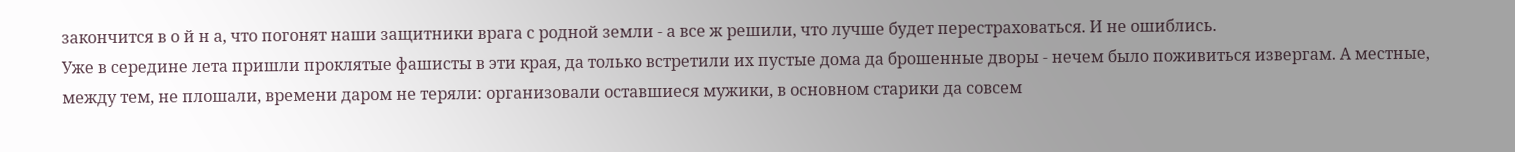закончится в о й н а, что погонят наши защитники врага с родной земли - а все ж решили, что лучше будет перестраховаться. И не ошиблись.
Уже в середине лета пришли проклятые фашисты в эти края, да только встретили их пустые дома да брошенные дворы - нечем было поживиться извергам. А местные, между тем, не плошали, времени даром не теряли: организовали оставшиеся мужики, в основном старики да совсем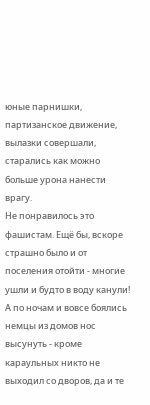юные парнишки, партизанское движение, вылазки совершали, старались как можно больше урона нанести врагу.
Не понравилось это фашистам. Ещё бы, вскоре страшно было и от поселения отойти - многие ушли и будто в воду канули! А по ночам и вовсе боялись немцы из домов нос высунуть - кроме караульных никто не выходил со дворов, да и те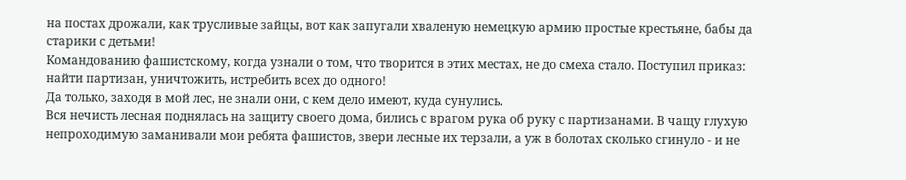на постах дрожали, как трусливые зайцы, вот как запугали хваленую немецкую армию простые крестьяне, бабы да старики с детьми!
Командованию фашистскому, когда узнали о том, что творится в этих местах, не до смеха стало. Поступил приказ: найти партизан, уничтожить, истребить всех до одного!
Да только, заходя в мой лес, не знали они, с кем дело имеют, куда сунулись.
Вся нечисть лесная поднялась на защиту своего дома, бились с врагом рука об руку с партизанами. В чащу глухую непроходимую заманивали мои ребята фашистов, звери лесные их терзали, а уж в болотах сколько сгинуло - и не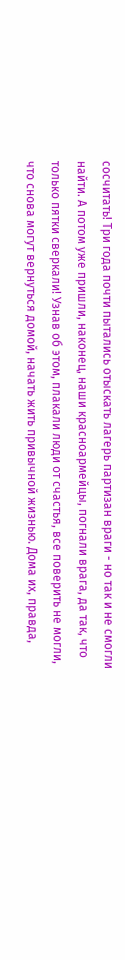сосчитать! Три года почти пытались отыскать лагерь партизан враги - но так и не смогли найти. А потом уже пришли, наконец, наши красноармейцы, погнали врага, да так, что только пятки сверкали! Узнав об этом, плакали люди от счастья, все поверить не могли, что снова могут вернуться домой, начать жить привычной жизнью. Дома их, правда,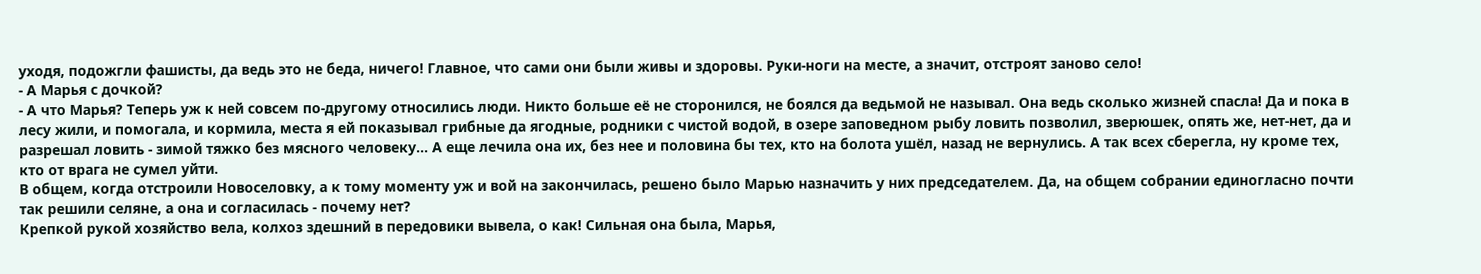уходя, подожгли фашисты, да ведь это не беда, ничего! Главное, что сами они были живы и здоровы. Руки-ноги на месте, а значит, отстроят заново село!
- А Марья с дочкой?
- А что Марья? Теперь уж к ней совсем по-другому относились люди. Никто больше её не сторонился, не боялся да ведьмой не называл. Она ведь сколько жизней спасла! Да и пока в лесу жили, и помогала, и кормила, места я ей показывал грибные да ягодные, родники с чистой водой, в озере заповедном рыбу ловить позволил, зверюшек, опять же, нет-нет, да и разрешал ловить - зимой тяжко без мясного человеку... А еще лечила она их, без нее и половина бы тех, кто на болота ушёл, назад не вернулись. А так всех сберегла, ну кроме тех, кто от врага не сумел уйти.
В общем, когда отстроили Новоселовку, а к тому моменту уж и вой на закончилась, решено было Марью назначить у них председателем. Да, на общем собрании единогласно почти так решили селяне, а она и согласилась - почему нет?
Крепкой рукой хозяйство вела, колхоз здешний в передовики вывела, о как! Сильная она была, Марья,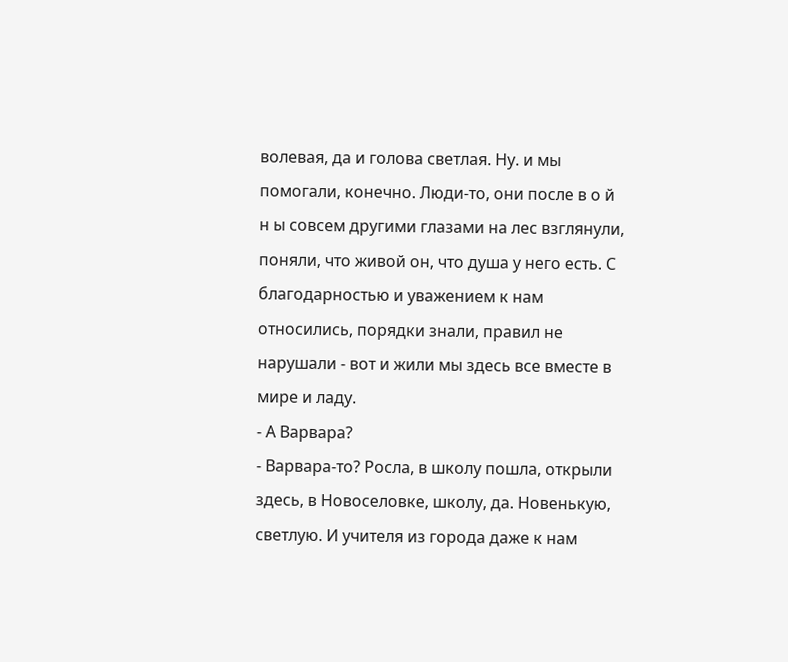волевая, да и голова светлая. Ну. и мы помогали, конечно. Люди-то, они после в о й н ы совсем другими глазами на лес взглянули, поняли, что живой он, что душа у него есть. С благодарностью и уважением к нам относились, порядки знали, правил не нарушали - вот и жили мы здесь все вместе в мире и ладу.
- А Варвара?
- Варвара-то? Росла, в школу пошла, открыли здесь, в Новоселовке, школу, да. Новенькую, светлую. И учителя из города даже к нам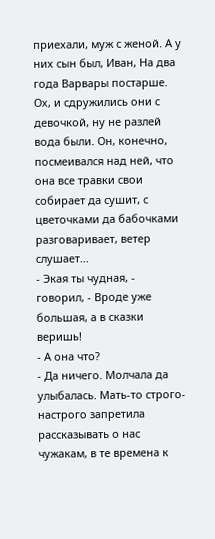приехали, муж с женой. А у них сын был, Иван, На два года Варвары постарше. Ох, и сдружились они с девочкой, ну не разлей вода были. Он, конечно, посмеивался над ней, что она все травки свои собирает да сушит, с цветочками да бабочками разговаривает, ветер слушает...
- Экая ты чудная, - говорил, - Вроде уже большая, а в сказки веришь!
- А она что?
- Да ничего. Молчала да улыбалась. Мать-то строго-настрого запретила рассказывать о нас чужакам, в те времена к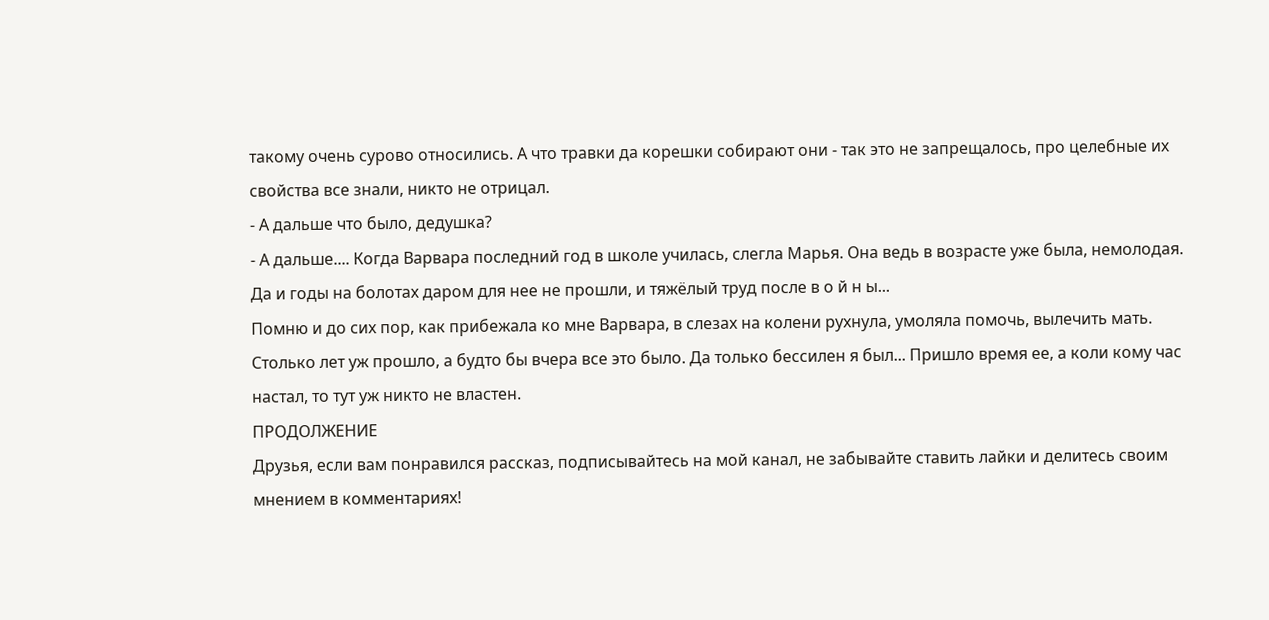такому очень сурово относились. А что травки да корешки собирают они - так это не запрещалось, про целебные их свойства все знали, никто не отрицал.
- А дальше что было, дедушка?
- А дальше.... Когда Варвара последний год в школе училась, слегла Марья. Она ведь в возрасте уже была, немолодая. Да и годы на болотах даром для нее не прошли, и тяжёлый труд после в о й н ы...
Помню и до сих пор, как прибежала ко мне Варвара, в слезах на колени рухнула, умоляла помочь, вылечить мать. Столько лет уж прошло, а будто бы вчера все это было. Да только бессилен я был... Пришло время ее, а коли кому час настал, то тут уж никто не властен.
ПРОДОЛЖЕНИЕ
Друзья, если вам понравился рассказ, подписывайтесь на мой канал, не забывайте ставить лайки и делитесь своим мнением в комментариях!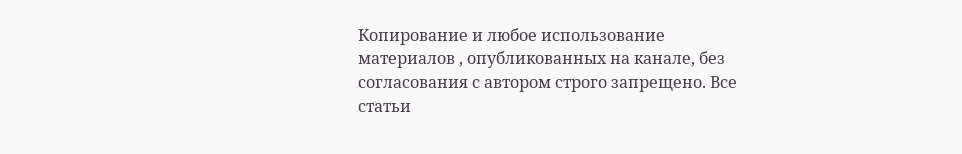Копирование и любое использование материалов , опубликованных на канале, без согласования с автором строго запрещено. Все статьи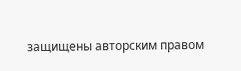защищены авторским правом